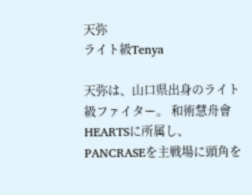天弥
ライト級Tenya

天弥は、山口県出身のライト級ファイター。 和術慧舟會HEARTSに所属し、PANCRASEを主戦場に頭角を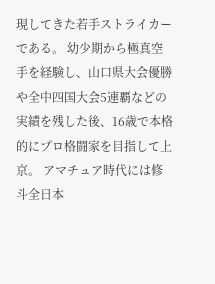現してきた若手ストライカーである。 幼少期から極真空手を経験し、山口県大会優勝や全中四国大会5連覇などの実績を残した後、16歳で本格的にプロ格闘家を目指して上京。 アマチュア時代には修斗全日本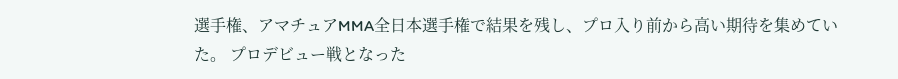選手権、アマチュアMMA全日本選手権で結果を残し、プロ入り前から高い期待を集めていた。 プロデビュー戦となった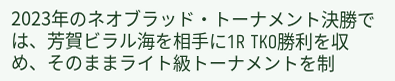2023年のネオブラッド・トーナメント決勝では、芳賀ビラル海を相手に1R TKO勝利を収め、そのままライト級トーナメントを制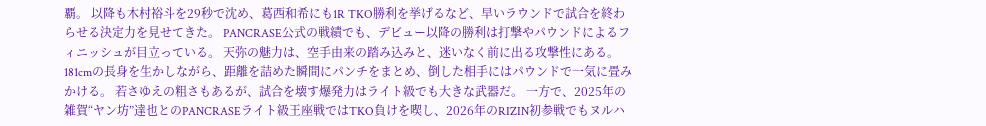覇。 以降も木村裕斗を29秒で沈め、葛西和希にも1R TKO勝利を挙げるなど、早いラウンドで試合を終わらせる決定力を見せてきた。 PANCRASE公式の戦績でも、デビュー以降の勝利は打撃やパウンドによるフィニッシュが目立っている。 天弥の魅力は、空手由来の踏み込みと、迷いなく前に出る攻撃性にある。 181cmの長身を生かしながら、距離を詰めた瞬間にパンチをまとめ、倒した相手にはパウンドで一気に畳みかける。 若さゆえの粗さもあるが、試合を壊す爆発力はライト級でも大きな武器だ。 一方で、2025年の雑賀“ヤン坊”達也とのPANCRASEライト級王座戦ではTKO負けを喫し、2026年のRIZIN初参戦でもヌルハ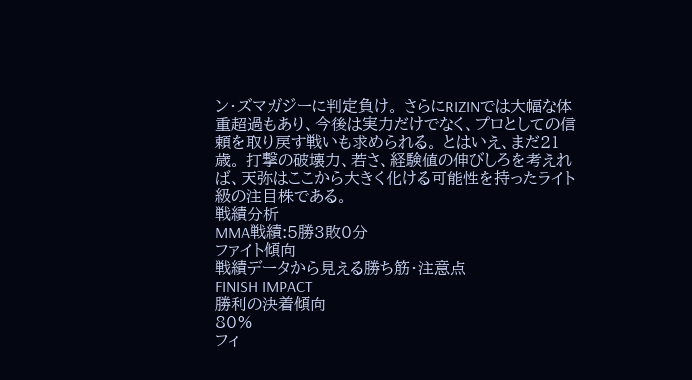ン・ズマガジーに判定負け。 さらにRIZINでは大幅な体重超過もあり、今後は実力だけでなく、プロとしての信頼を取り戻す戦いも求められる。 とはいえ、まだ21歳。 打撃の破壊力、若さ、経験値の伸びしろを考えれば、天弥はここから大きく化ける可能性を持ったライト級の注目株である。
戦績分析
MMA戦績:5勝3敗0分
ファイト傾向
戦績データから見える勝ち筋・注意点
FINISH IMPACT
勝利の決着傾向
80%
フィ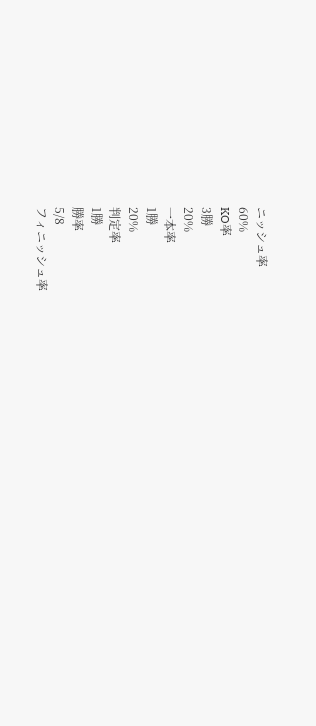ニッシュ率
60%
KO率
3勝
20%
一本率
1勝
20%
判定率
1勝
勝率
5/8
フィニッシュ率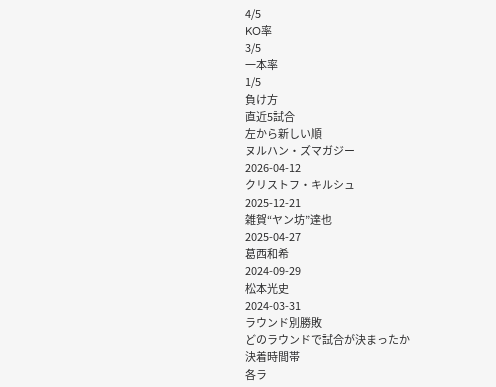4/5
KO率
3/5
一本率
1/5
負け方
直近5試合
左から新しい順
ヌルハン・ズマガジー
2026-04-12
クリストフ・キルシュ
2025-12-21
雑賀“ヤン坊”達也
2025-04-27
葛西和希
2024-09-29
松本光史
2024-03-31
ラウンド別勝敗
どのラウンドで試合が決まったか
決着時間帯
各ラ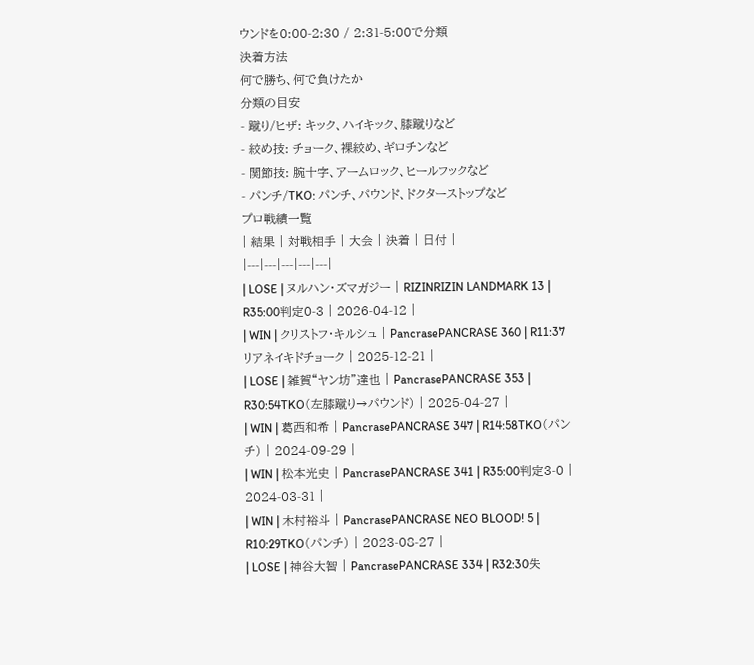ウンドを0:00-2:30 / 2:31-5:00で分類
決着方法
何で勝ち、何で負けたか
分類の目安
- 蹴り/ヒザ: キック、ハイキック、膝蹴りなど
- 絞め技: チョーク、裸絞め、ギロチンなど
- 関節技: 腕十字、アームロック、ヒールフックなど
- パンチ/TKO: パンチ、パウンド、ドクターストップなど
プロ戦績一覧
| 結果 | 対戦相手 | 大会 | 決着 | 日付 |
|---|---|---|---|---|
| LOSE | ヌルハン・ズマガジー | RIZINRIZIN LANDMARK 13 | R35:00判定0-3 | 2026-04-12 |
| WIN | クリストフ・キルシュ | PancrasePANCRASE 360 | R11:37リアネイキドチョーク | 2025-12-21 |
| LOSE | 雑賀“ヤン坊”達也 | PancrasePANCRASE 353 | R30:54TKO(左膝蹴り→パウンド) | 2025-04-27 |
| WIN | 葛西和希 | PancrasePANCRASE 347 | R14:58TKO(パンチ) | 2024-09-29 |
| WIN | 松本光史 | PancrasePANCRASE 341 | R35:00判定3-0 | 2024-03-31 |
| WIN | 木村裕斗 | PancrasePANCRASE NEO BLOOD! 5 | R10:29TKO(パンチ) | 2023-08-27 |
| LOSE | 神谷大智 | PancrasePANCRASE 334 | R32:30失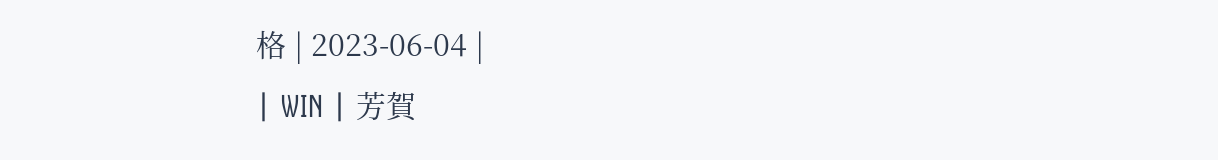格 | 2023-06-04 |
| WIN | 芳賀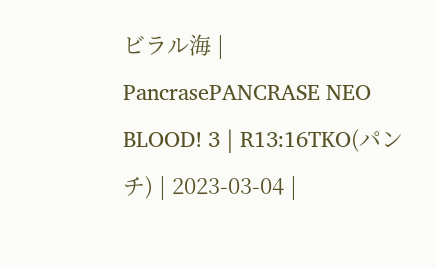ビラル海 | PancrasePANCRASE NEO BLOOD! 3 | R13:16TKO(パンチ) | 2023-03-04 |